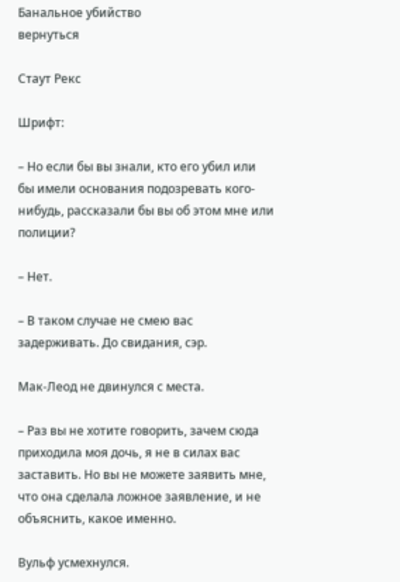Банальное убийство
вернуться

Стаут Рекс

Шрифт:

– Но если бы вы знали, кто его убил или бы имели основания подозревать кого-нибудь, рассказали бы вы об этом мне или полиции?

– Нет.

– В таком случае не смею вас задерживать. До свидания, сэр.

Мак-Леод не двинулся с места.

– Раз вы не хотите говорить, зачем сюда приходила моя дочь, я не в силах вас заставить. Но вы не можете заявить мне, что она сделала ложное заявление, и не объяснить, какое именно.

Вульф усмехнулся.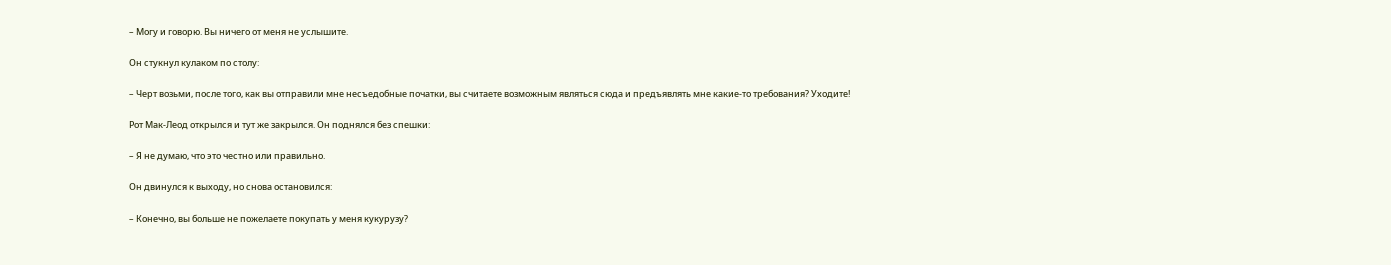– Могу и говорю. Вы ничего от меня не услышите.

Он стукнул кулаком по столу:

– Черт возьми, после того, как вы отправили мне несъедобные початки, вы считаете возможным являться сюда и предъявлять мне какие-то требования? Уходите!

Рот Мак-Леод открылся и тут же закрылся. Он поднялся без спешки:

– Я не думаю, что это честно или правильно.

Он двинулся к выходу, но снова остановился:

– Конечно, вы больше не пожелаете покупать у меня кукурузу?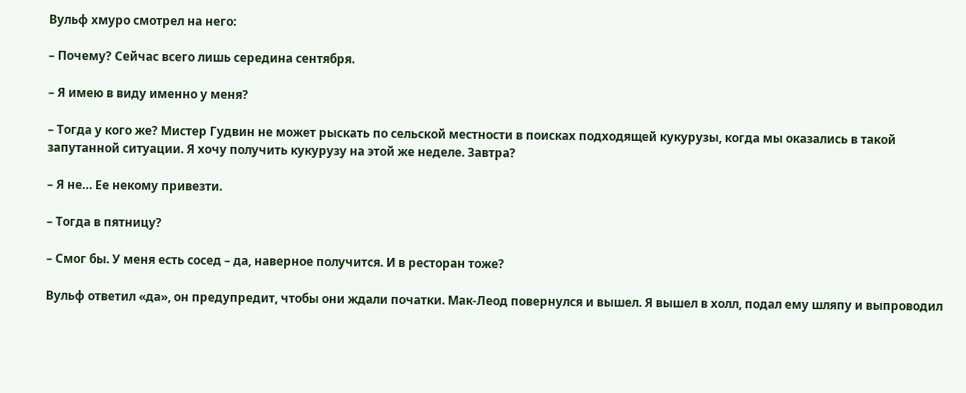Вульф хмуро смотрел на него:

– Почему? Сейчас всего лишь середина сентября.

– Я имею в виду именно у меня?

– Тогда у кого же? Мистер Гудвин не может рыскать по сельской местности в поисках подходящей кукурузы, когда мы оказались в такой запутанной ситуации. Я хочу получить кукурузу на этой же неделе. Завтра?

– Я не… Ее некому привезти.

– Тогда в пятницу?

– Смог бы. У меня есть сосед – да, наверное получится. И в ресторан тоже?

Вульф ответил «да», он предупредит, чтобы они ждали початки. Мак-Леод повернулся и вышел. Я вышел в холл, подал ему шляпу и выпроводил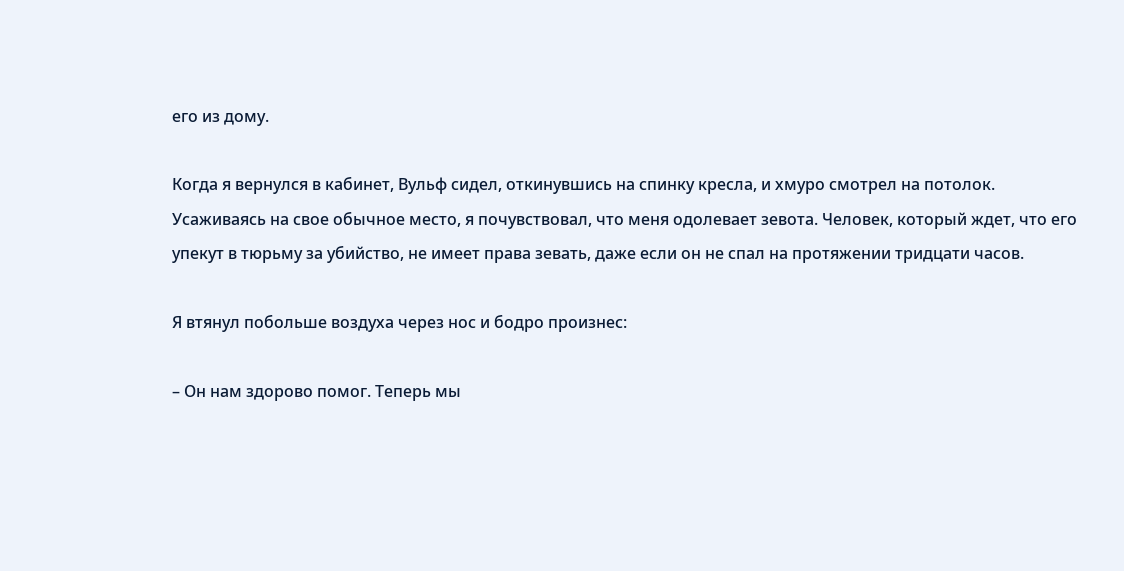его из дому.

Когда я вернулся в кабинет, Вульф сидел, откинувшись на спинку кресла, и хмуро смотрел на потолок. Усаживаясь на свое обычное место, я почувствовал, что меня одолевает зевота. Человек, который ждет, что его упекут в тюрьму за убийство, не имеет права зевать, даже если он не спал на протяжении тридцати часов.

Я втянул побольше воздуха через нос и бодро произнес:

– Он нам здорово помог. Теперь мы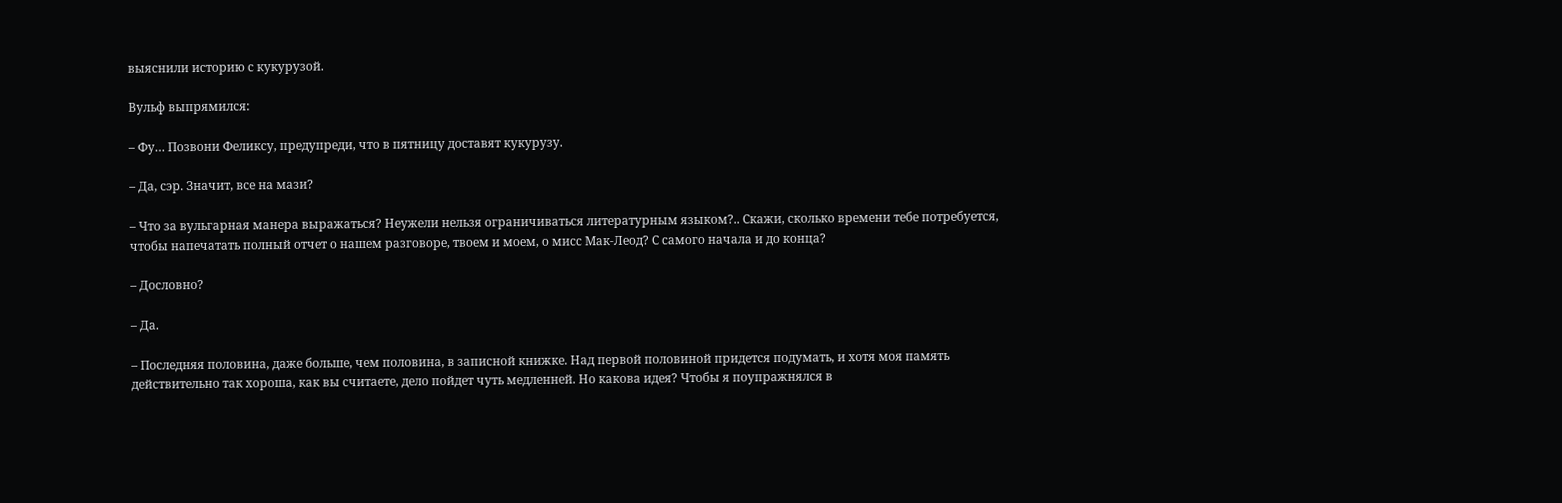выяснили историю с кукурузой.

Вульф выпрямился:

– Фу… Позвони Феликсу, предупреди, что в пятницу доставят кукурузу.

– Да, сэр. Значит, все на мази?

– Что за вульгарная манера выражаться? Неужели нельзя ограничиваться литературным языком?.. Скажи, сколько времени тебе потребуется, чтобы напечатать полный отчет о нашем разговоре, твоем и моем, о мисс Мак-Леод? С самого начала и до конца?

– Дословно?

– Да.

– Последняя половина, даже больше, чем половина, в записной книжке. Над первой половиной придется подумать, и хотя моя память действительно так хороша, как вы считаете, дело пойдет чуть медленней. Но какова идея? Чтобы я поупражнялся в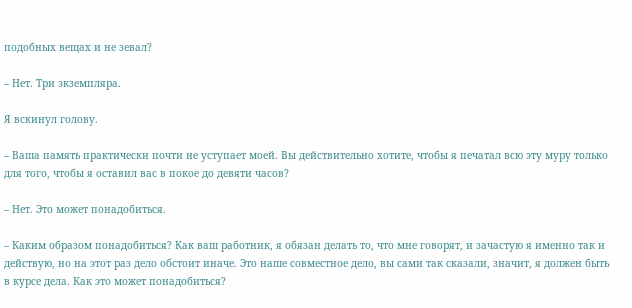подобных вещах и не зевал?

– Нет. Три экземпляра.

Я вскинул голову.

– Ваша память практически почти не уступает моей. Вы действительно хотите, чтобы я печатал всю эту муру только для того, чтобы я оставил вас в покое до девяти часов?

– Нет. Это может понадобиться.

– Каким образом понадобиться? Как ваш работник, я обязан делать то, что мне говорят, и зачастую я именно так и действую, но на этот раз дело обстоит иначе. Это наше совместное дело, вы сами так сказали, значит, я должен быть в курсе дела. Как это может понадобиться?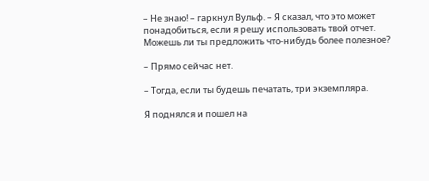– Не знаю! – гаркнул Вульф. – Я сказал, что это может понадобиться, если я решу использовать твой отчет. Можешь ли ты предложить что-нибудь более полезное?

– Прямо сейчас нет.

– Тогда, если ты будешь печатать, три экземпляра.

Я поднялся и пошел на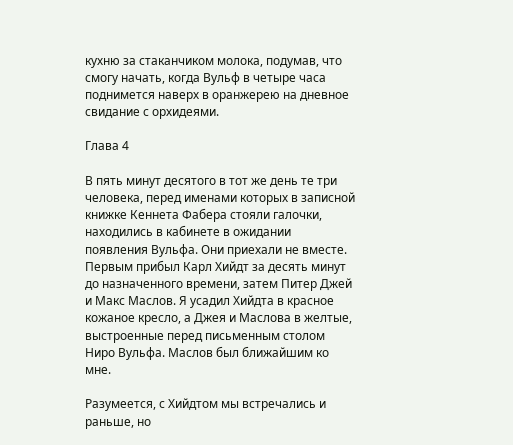кухню за стаканчиком молока, подумав, что смогу начать, когда Вульф в четыре часа поднимется наверх в оранжерею на дневное свидание с орхидеями.

Глава 4

В пять минут десятого в тот же день те три человека, перед именами которых в записной книжке Кеннета Фабера стояли галочки, находились в кабинете в ожидании появления Вульфа. Они приехали не вместе. Первым прибыл Карл Хийдт за десять минут до назначенного времени, затем Питер Джей и Макс Маслов. Я усадил Хийдта в красное кожаное кресло, а Джея и Маслова в желтые, выстроенные перед письменным столом Ниро Вульфа. Маслов был ближайшим ко мне.

Разумеется, с Хийдтом мы встречались и раньше, но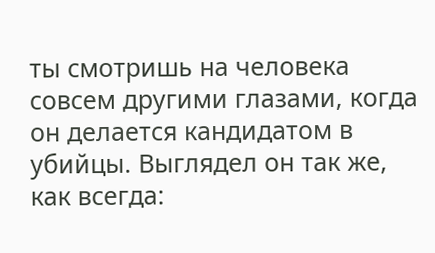ты смотришь на человека совсем другими глазами, когда он делается кандидатом в убийцы. Выглядел он так же, как всегда: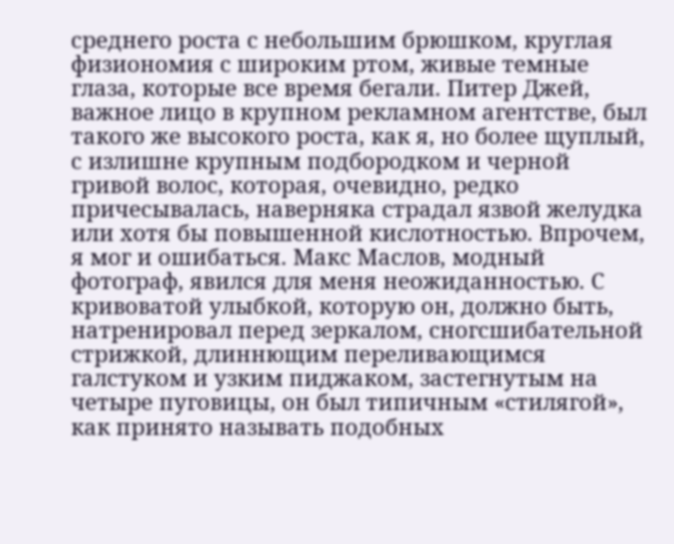среднего роста с небольшим брюшком, круглая физиономия с широким ртом, живые темные глаза, которые все время бегали. Питер Джей, важное лицо в крупном рекламном агентстве, был такого же высокого роста, как я, но более щуплый, с излишне крупным подбородком и черной гривой волос, которая, очевидно, редко причесывалась, наверняка страдал язвой желудка или хотя бы повышенной кислотностью. Впрочем, я мог и ошибаться. Макс Маслов, модный фотограф, явился для меня неожиданностью. С кривоватой улыбкой, которую он, должно быть, натренировал перед зеркалом, сногсшибательной стрижкой, длиннющим переливающимся галстуком и узким пиджаком, застегнутым на четыре пуговицы, он был типичным «стилягой», как принято называть подобных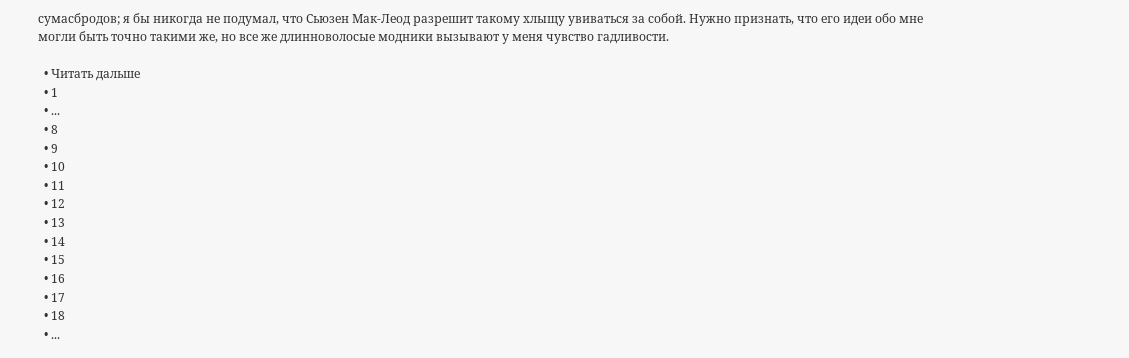сумасбродов; я бы никогда не подумал, что Сьюзен Мак-Леод разрешит такому хлыщу увиваться за собой. Нужно признать, что его идеи обо мне могли быть точно такими же, но все же длинноволосые модники вызывают у меня чувство гадливости.

  • Читать дальше
  • 1
  • ...
  • 8
  • 9
  • 10
  • 11
  • 12
  • 13
  • 14
  • 15
  • 16
  • 17
  • 18
  • ...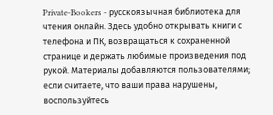Private-Bookers - русскоязычная библиотека для чтения онлайн. Здесь удобно открывать книги с телефона и ПК, возвращаться к сохраненной странице и держать любимые произведения под рукой. Материалы добавляются пользователями; если считаете, что ваши права нарушены, воспользуйтесь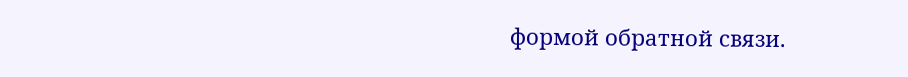формой обратной связи.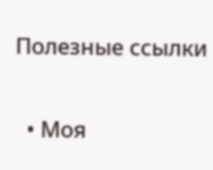Полезные ссылки

  • Моя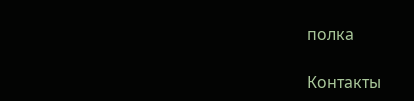полка

Контакты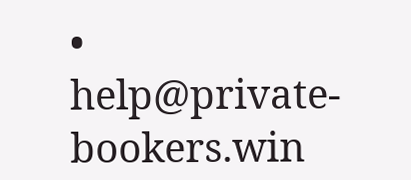• help@private-bookers.win